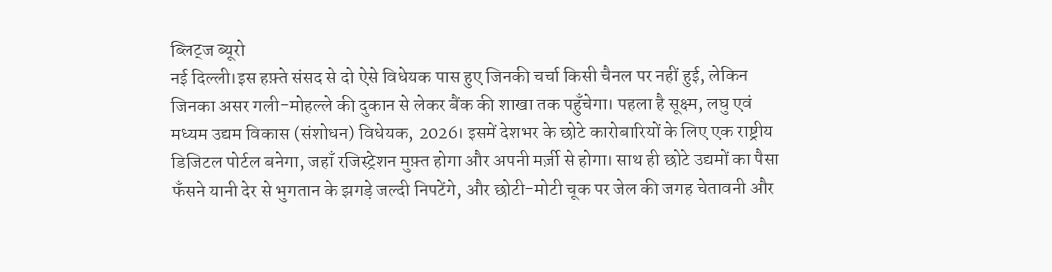ब्लिट्ज ब्यूरो
नई दिल्ली।इस हफ़्ते संसद से दो ऐसे विधेयक पास हुए जिनकी चर्चा किसी चैनल पर नहीं हुई, लेकिन जिनका असर गली-मोहल्ले की दुकान से लेकर बैंक की शाखा तक पहुँचेगा। पहला है सूक्ष्म, लघु एवं मध्यम उद्यम विकास (संशोधन) विधेयक, 2026। इसमें देशभर के छोटे कारोबारियों के लिए एक राष्ट्रीय डिजिटल पोर्टल बनेगा, जहाँ रजिस्ट्रेशन मुफ़्त होगा और अपनी मर्ज़ी से होगा। साथ ही छोटे उद्यमों का पैसा फँसने यानी देर से भुगतान के झगड़े जल्दी निपटेंगे, और छोटी-मोटी चूक पर जेल की जगह चेतावनी और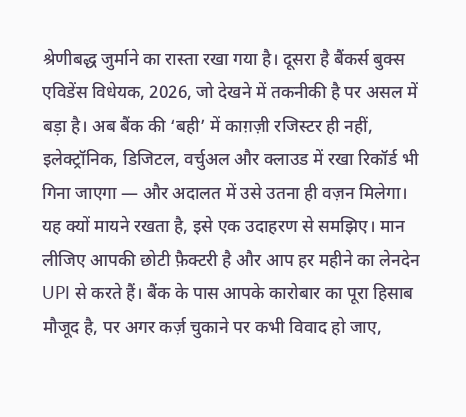श्रेणीबद्ध जुर्माने का रास्ता रखा गया है। दूसरा है बैंकर्स बुक्स एविडेंस विधेयक, 2026, जो देखने में तकनीकी है पर असल में बड़ा है। अब बैंक की ‘बही’ में काग़ज़ी रजिस्टर ही नहीं, इलेक्ट्रॉनिक, डिजिटल, वर्चुअल और क्लाउड में रखा रिकॉर्ड भी गिना जाएगा — और अदालत में उसे उतना ही वज़न मिलेगा।
यह क्यों मायने रखता है, इसे एक उदाहरण से समझिए। मान लीजिए आपकी छोटी फ़ैक्टरी है और आप हर महीने का लेनदेन UPI से करते हैं। बैंक के पास आपके कारोबार का पूरा हिसाब मौजूद है, पर अगर कर्ज़ चुकाने पर कभी विवाद हो जाए,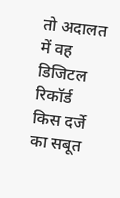तो अदालत में वह डिजिटल रिकॉर्ड किस दर्जे का सबूत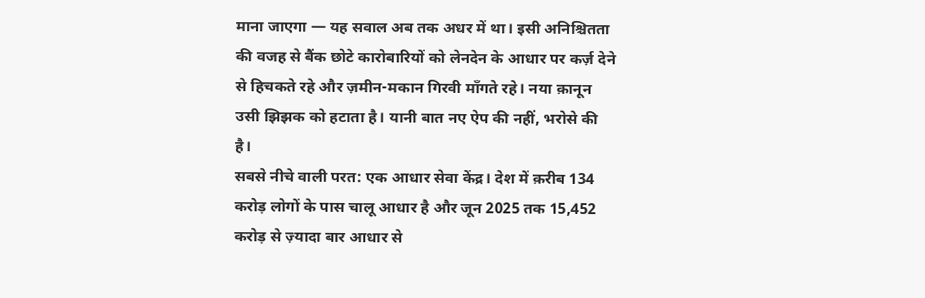माना जाएगा — यह सवाल अब तक अधर में था। इसी अनिश्चितता की वजह से बैंक छोटे कारोबारियों को लेनदेन के आधार पर कर्ज़ देने से हिचकते रहे और ज़मीन-मकान गिरवी माँगते रहे। नया क़ानून उसी झिझक को हटाता है। यानी बात नए ऐप की नहीं, भरोसे की है।
सबसे नीचे वाली परत: एक आधार सेवा केंद्र। देश में क़रीब 134 करोड़ लोगों के पास चालू आधार है और जून 2025 तक 15,452 करोड़ से ज़्यादा बार आधार से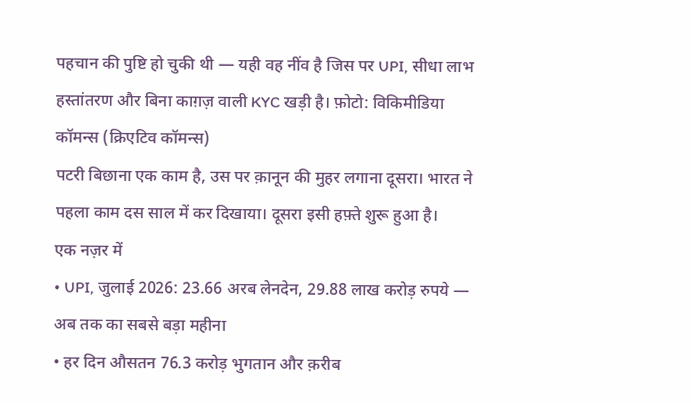पहचान की पुष्टि हो चुकी थी — यही वह नींव है जिस पर UPI, सीधा लाभ हस्तांतरण और बिना काग़ज़ वाली KYC खड़ी है। फ़ोटो: विकिमीडिया कॉमन्स (क्रिएटिव कॉमन्स)
पटरी बिछाना एक काम है, उस पर क़ानून की मुहर लगाना दूसरा। भारत ने पहला काम दस साल में कर दिखाया। दूसरा इसी हफ़्ते शुरू हुआ है।
एक नज़र में
• UPI, जुलाई 2026: 23.66 अरब लेनदेन, 29.88 लाख करोड़ रुपये — अब तक का सबसे बड़ा महीना
• हर दिन औसतन 76.3 करोड़ भुगतान और क़रीब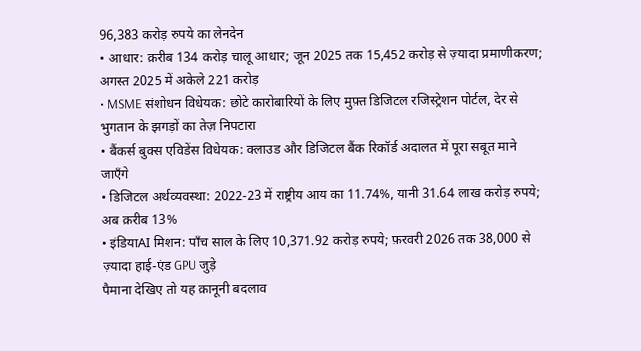96,383 करोड़ रुपये का लेनदेन
• आधार: क़रीब 134 करोड़ चालू आधार; जून 2025 तक 15,452 करोड़ से ज़्यादा प्रमाणीकरण; अगस्त 2025 में अकेले 221 करोड़
• MSME संशोधन विधेयक: छोटे कारोबारियों के लिए मुफ़्त डिजिटल रजिस्ट्रेशन पोर्टल, देर से भुगतान के झगड़ों का तेज़ निपटारा
• बैंकर्स बुक्स एविडेंस विधेयक: क्लाउड और डिजिटल बैंक रिकॉर्ड अदालत में पूरा सबूत माने जाएँगे
• डिजिटल अर्थव्यवस्था: 2022-23 में राष्ट्रीय आय का 11.74%, यानी 31.64 लाख करोड़ रुपये; अब क़रीब 13%
• इंडियाAI मिशन: पाँच साल के लिए 10,371.92 करोड़ रुपये; फ़रवरी 2026 तक 38,000 से ज़्यादा हाई-एंड GPU जुड़े
पैमाना देखिए तो यह क़ानूनी बदलाव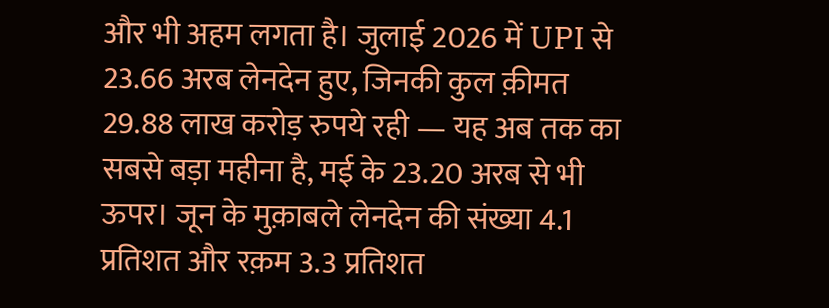और भी अहम लगता है। जुलाई 2026 में UPI से 23.66 अरब लेनदेन हुए, जिनकी कुल क़ीमत 29.88 लाख करोड़ रुपये रही — यह अब तक का सबसे बड़ा महीना है, मई के 23.20 अरब से भी ऊपर। जून के मुक़ाबले लेनदेन की संख्या 4.1 प्रतिशत और रक़म 3.3 प्रतिशत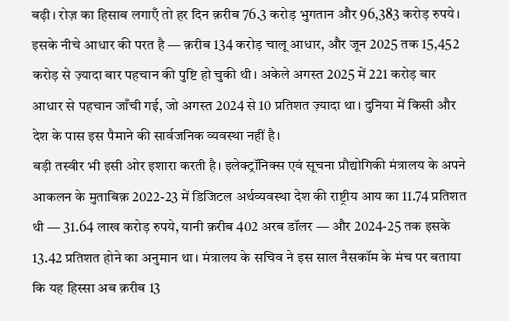बढ़ी। रोज़ का हिसाब लगाएँ तो हर दिन क़रीब 76.3 करोड़ भुगतान और 96,383 करोड़ रुपये। इसके नीचे आधार की परत है — क़रीब 134 करोड़ चालू आधार, और जून 2025 तक 15,452 करोड़ से ज़्यादा बार पहचान की पुष्टि हो चुकी थी। अकेले अगस्त 2025 में 221 करोड़ बार आधार से पहचान जाँची गई, जो अगस्त 2024 से 10 प्रतिशत ज़्यादा था। दुनिया में किसी और देश के पास इस पैमाने की सार्वजनिक व्यवस्था नहीं है।
बड़ी तस्वीर भी इसी ओर इशारा करती है। इलेक्ट्रॉनिक्स एवं सूचना प्रौद्योगिकी मंत्रालय के अपने आकलन के मुताबिक़ 2022-23 में डिजिटल अर्थव्यवस्था देश की राष्ट्रीय आय का 11.74 प्रतिशत थी — 31.64 लाख करोड़ रुपये, यानी क़रीब 402 अरब डॉलर — और 2024-25 तक इसके 13.42 प्रतिशत होने का अनुमान था। मंत्रालय के सचिव ने इस साल नैसकॉम के मंच पर बताया कि यह हिस्सा अब क़रीब 13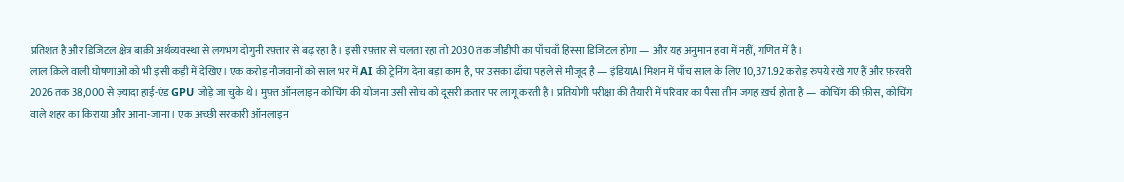प्रतिशत है और डिजिटल क्षेत्र बाक़ी अर्थव्यवस्था से लगभग दोगुनी रफ़्तार से बढ़ रहा है। इसी रफ़्तार से चलता रहा तो 2030 तक जीडीपी का पाँचवाँ हिस्सा डिजिटल होगा — और यह अनुमान हवा में नहीं, गणित में है।
लाल क़िले वाली घोषणाओं को भी इसी कड़ी में देखिए। एक करोड़ नौजवानों को साल भर में AI की ट्रेनिंग देना बड़ा काम है, पर उसका ढाँचा पहले से मौजूद है — इंडियाAI मिशन में पाँच साल के लिए 10,371.92 करोड़ रुपये रखे गए हैं और फ़रवरी 2026 तक 38,000 से ज़्यादा हाई-एंड GPU जोड़े जा चुके थे। मुफ़्त ऑनलाइन कोचिंग की योजना उसी सोच को दूसरी क़तार पर लागू करती है। प्रतियोगी परीक्षा की तैयारी में परिवार का पैसा तीन जगह ख़र्च होता है — कोचिंग की फ़ीस, कोचिंग वाले शहर का किराया और आना-जाना। एक अच्छी सरकारी ऑनलाइन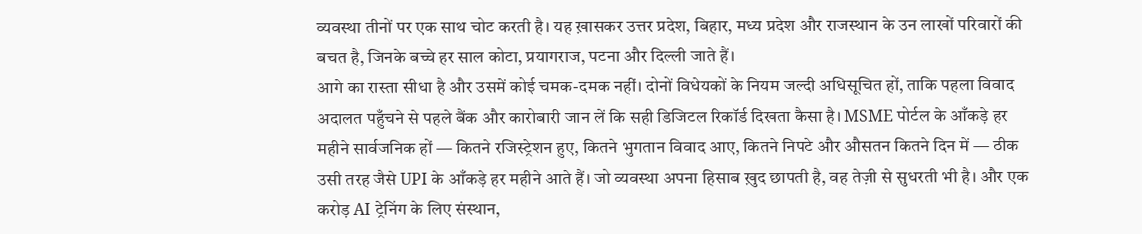व्यवस्था तीनों पर एक साथ चोट करती है। यह ख़ासकर उत्तर प्रदेश, बिहार, मध्य प्रदेश और राजस्थान के उन लाखों परिवारों की बचत है, जिनके बच्चे हर साल कोटा, प्रयागराज, पटना और दिल्ली जाते हैं।
आगे का रास्ता सीधा है और उसमें कोई चमक-दमक नहीं। दोनों विधेयकों के नियम जल्दी अधिसूचित हों, ताकि पहला विवाद अदालत पहुँचने से पहले बैंक और कारोबारी जान लें कि सही डिजिटल रिकॉर्ड दिखता कैसा है। MSME पोर्टल के आँकड़े हर महीने सार्वजनिक हों — कितने रजिस्ट्रेशन हुए, कितने भुगतान विवाद आए, कितने निपटे और औसतन कितने दिन में — ठीक उसी तरह जैसे UPI के आँकड़े हर महीने आते हैं। जो व्यवस्था अपना हिसाब ख़ुद छापती है, वह तेज़ी से सुधरती भी है। और एक करोड़ AI ट्रेनिंग के लिए संस्थान,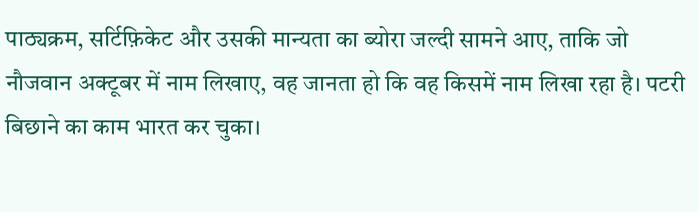पाठ्यक्रम, सर्टिफ़िकेट और उसकी मान्यता का ब्योरा जल्दी सामने आए, ताकि जो नौजवान अक्टूबर में नाम लिखाए, वह जानता हो कि वह किसमें नाम लिखा रहा है। पटरी बिछाने का काम भारत कर चुका।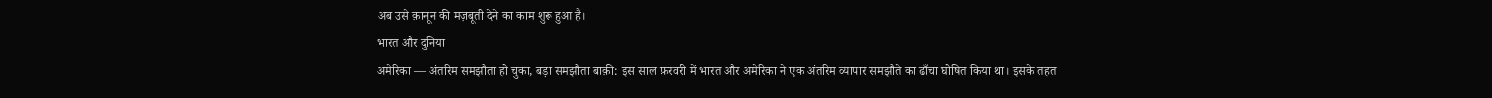अब उसे क़ानून की मज़बूती देने का काम शुरू हुआ है।
भारत और दुनिया
अमेरिका — अंतरिम समझौता हो चुका, बड़ा समझौता बाक़ी: इस साल फ़रवरी में भारत और अमेरिका ने एक अंतरिम व्यापार समझौते का ढाँचा घोषित किया था। इसके तहत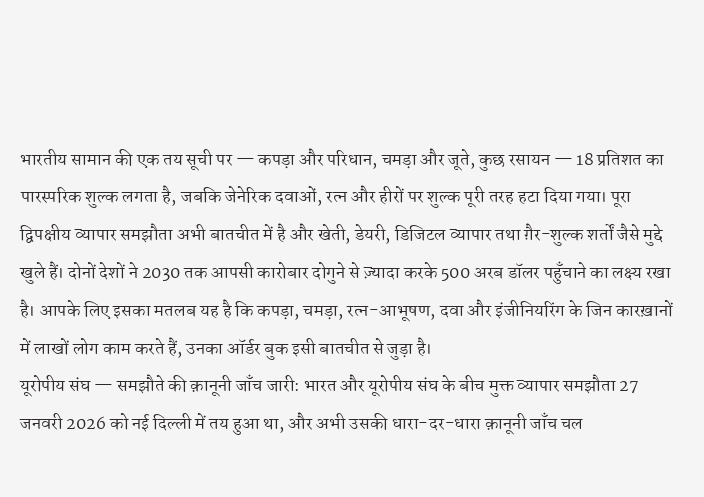भारतीय सामान की एक तय सूची पर — कपड़ा और परिधान, चमड़ा और जूते, कुछ रसायन — 18 प्रतिशत का पारस्परिक शुल्क लगता है, जबकि जेनेरिक दवाओं, रत्न और हीरों पर शुल्क पूरी तरह हटा दिया गया। पूरा द्विपक्षीय व्यापार समझौता अभी बातचीत में है और खेती, डेयरी, डिजिटल व्यापार तथा ग़ैर-शुल्क शर्तों जैसे मुद्दे खुले हैं। दोनों देशों ने 2030 तक आपसी कारोबार दोगुने से ज़्यादा करके 500 अरब डॉलर पहुँचाने का लक्ष्य रखा है। आपके लिए इसका मतलब यह है कि कपड़ा, चमड़ा, रत्न-आभूषण, दवा और इंजीनियरिंग के जिन कारख़ानों में लाखों लोग काम करते हैं, उनका ऑर्डर बुक इसी बातचीत से जुड़ा है।
यूरोपीय संघ — समझौते की क़ानूनी जाँच जारी: भारत और यूरोपीय संघ के बीच मुक्त व्यापार समझौता 27 जनवरी 2026 को नई दिल्ली में तय हुआ था, और अभी उसकी धारा-दर-धारा क़ानूनी जाँच चल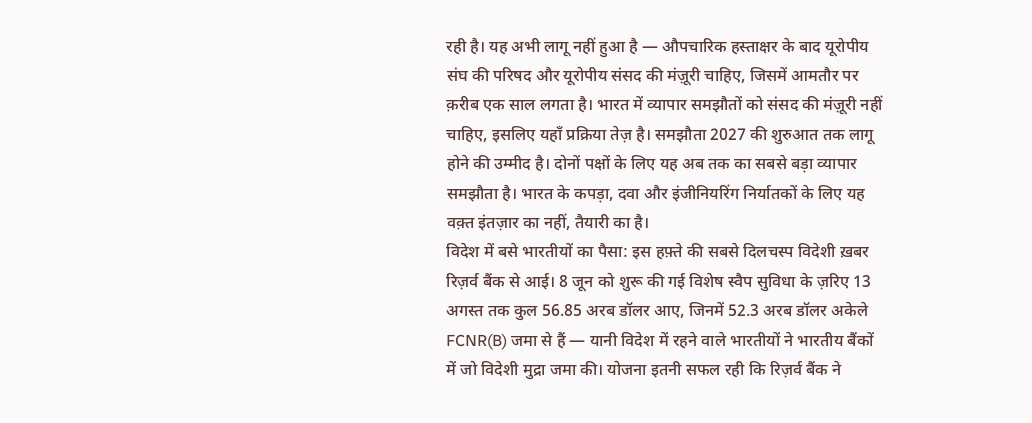रही है। यह अभी लागू नहीं हुआ है — औपचारिक हस्ताक्षर के बाद यूरोपीय संघ की परिषद और यूरोपीय संसद की मंज़ूरी चाहिए, जिसमें आमतौर पर क़रीब एक साल लगता है। भारत में व्यापार समझौतों को संसद की मंज़ूरी नहीं चाहिए, इसलिए यहाँ प्रक्रिया तेज़ है। समझौता 2027 की शुरुआत तक लागू होने की उम्मीद है। दोनों पक्षों के लिए यह अब तक का सबसे बड़ा व्यापार समझौता है। भारत के कपड़ा, दवा और इंजीनियरिंग निर्यातकों के लिए यह वक़्त इंतज़ार का नहीं, तैयारी का है।
विदेश में बसे भारतीयों का पैसा: इस हफ़्ते की सबसे दिलचस्प विदेशी ख़बर रिज़र्व बैंक से आई। 8 जून को शुरू की गई विशेष स्वैप सुविधा के ज़रिए 13 अगस्त तक कुल 56.85 अरब डॉलर आए, जिनमें 52.3 अरब डॉलर अकेले FCNR(B) जमा से हैं — यानी विदेश में रहने वाले भारतीयों ने भारतीय बैंकों में जो विदेशी मुद्रा जमा की। योजना इतनी सफल रही कि रिज़र्व बैंक ने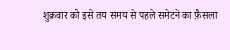शुक्रवार को इसे तय समय से पहले समेटने का फ़ैसला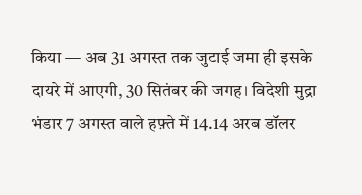किया — अब 31 अगस्त तक जुटाई जमा ही इसके दायरे में आएगी, 30 सितंबर की जगह। विदेशी मुद्रा भंडार 7 अगस्त वाले हफ़्ते में 14.14 अरब डॉलर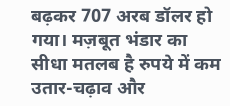बढ़कर 707 अरब डॉलर हो गया। मज़बूत भंडार का सीधा मतलब है रुपये में कम उतार-चढ़ाव और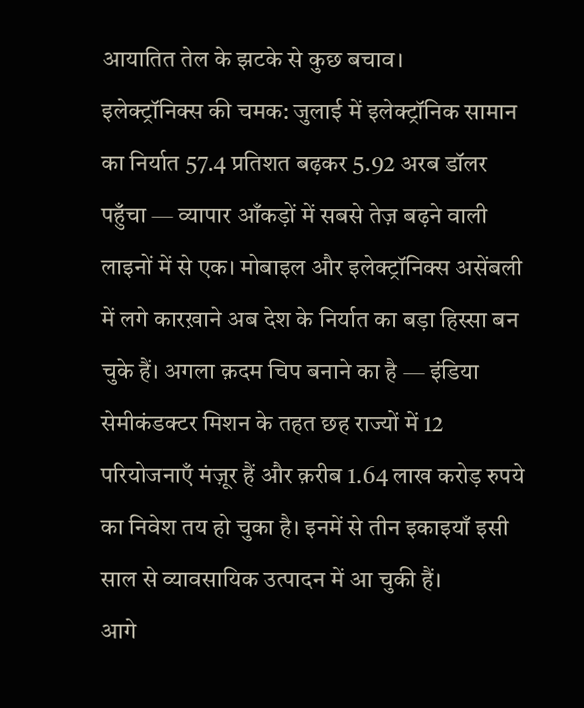आयातित तेल के झटके से कुछ बचाव।
इलेक्ट्रॉनिक्स की चमक: जुलाई में इलेक्ट्रॉनिक सामान का निर्यात 57.4 प्रतिशत बढ़कर 5.92 अरब डॉलर पहुँचा — व्यापार आँकड़ों में सबसे तेज़ बढ़ने वाली लाइनों में से एक। मोबाइल और इलेक्ट्रॉनिक्स असेंबली में लगे कारख़ाने अब देश के निर्यात का बड़ा हिस्सा बन चुके हैं। अगला क़दम चिप बनाने का है — इंडिया सेमीकंडक्टर मिशन के तहत छह राज्यों में 12 परियोजनाएँ मंज़ूर हैं और क़रीब 1.64 लाख करोड़ रुपये का निवेश तय हो चुका है। इनमें से तीन इकाइयाँ इसी साल से व्यावसायिक उत्पादन में आ चुकी हैं।
आगे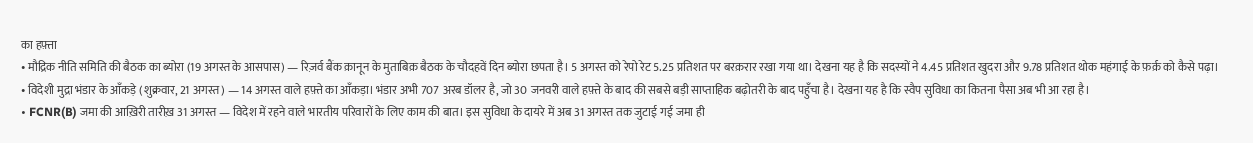का हफ़्ता
• मौद्रिक नीति समिति की बैठक का ब्योरा (19 अगस्त के आसपास) — रिज़र्व बैंक क़ानून के मुताबिक़ बैठक के चौदहवें दिन ब्योरा छपता है। 5 अगस्त को रेपो रेट 5.25 प्रतिशत पर बरक़रार रखा गया था। देखना यह है कि सदस्यों ने 4.45 प्रतिशत खुदरा और 9.78 प्रतिशत थोक महंगाई के फ़र्क़ को कैसे पढ़ा।
• विदेशी मुद्रा भंडार के आँकड़े (शुक्रवार, 21 अगस्त) — 14 अगस्त वाले हफ़्ते का आँकड़ा। भंडार अभी 707 अरब डॉलर है, जो 30 जनवरी वाले हफ़्ते के बाद की सबसे बड़ी साप्ताहिक बढ़ोतरी के बाद पहुँचा है। देखना यह है कि स्वैप सुविधा का कितना पैसा अब भी आ रहा है।
• FCNR(B) जमा की आख़िरी तारीख़ 31 अगस्त — विदेश में रहने वाले भारतीय परिवारों के लिए काम की बात। इस सुविधा के दायरे में अब 31 अगस्त तक जुटाई गई जमा ही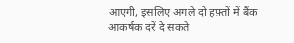आएगी, इसलिए अगले दो हफ़्तों में बैंक आकर्षक दरें दे सकते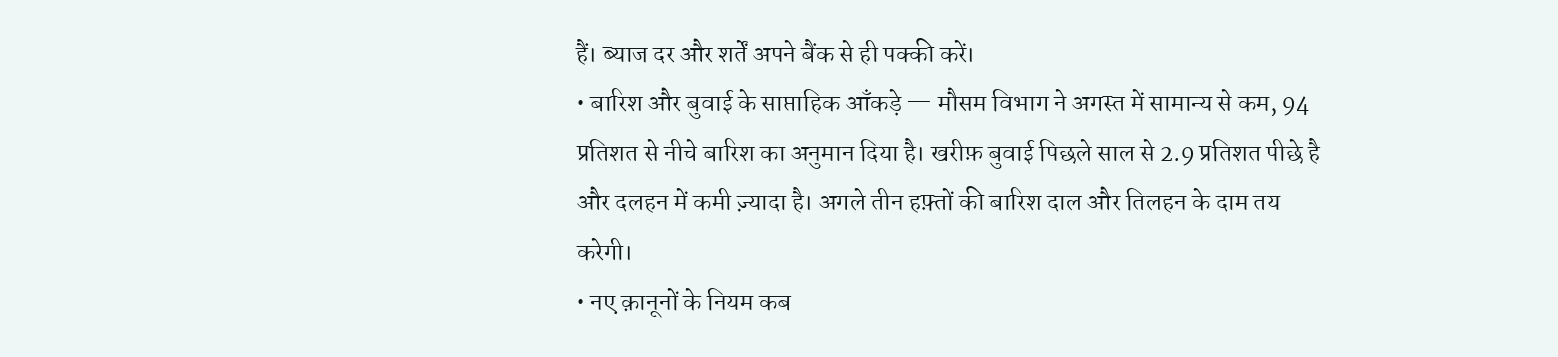हैं। ब्याज दर और शर्तें अपने बैंक से ही पक्की करें।
• बारिश और बुवाई के साप्ताहिक आँकड़े — मौसम विभाग ने अगस्त में सामान्य से कम, 94 प्रतिशत से नीचे बारिश का अनुमान दिया है। खरीफ़ बुवाई पिछले साल से 2.9 प्रतिशत पीछे है और दलहन में कमी ज़्यादा है। अगले तीन हफ़्तों की बारिश दाल और तिलहन के दाम तय करेगी।
• नए क़ानूनों के नियम कब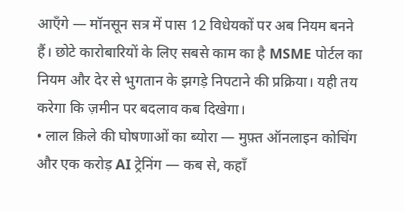आएँगे — मॉनसून सत्र में पास 12 विधेयकों पर अब नियम बनने हैं। छोटे कारोबारियों के लिए सबसे काम का है MSME पोर्टल का नियम और देर से भुगतान के झगड़े निपटाने की प्रक्रिया। यही तय करेगा कि ज़मीन पर बदलाव कब दिखेगा।
• लाल क़िले की घोषणाओं का ब्योरा — मुफ़्त ऑनलाइन कोचिंग और एक करोड़ AI ट्रेनिंग — कब से, कहाँ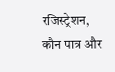रजिस्ट्रेशन, कौन पात्र और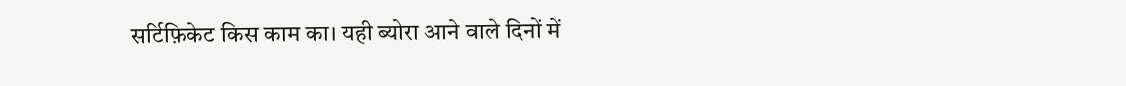सर्टिफ़िकेट किस काम का। यही ब्योरा आने वाले दिनों में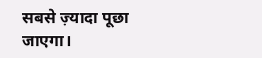सबसे ज़्यादा पूछा जाएगा।